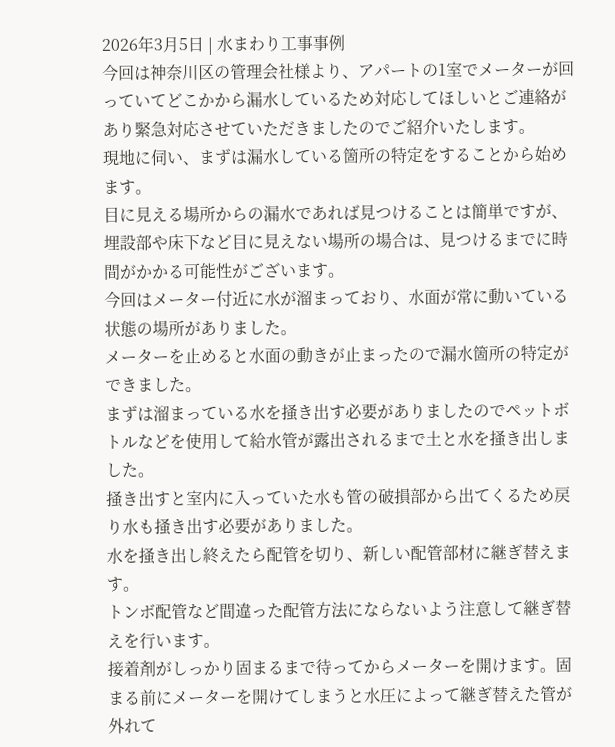2026年3月5日 | 水まわり工事事例
今回は神奈川区の管理会社様より、アパートの1室でメーターが回っていてどこかから漏水しているため対応してほしいとご連絡があり緊急対応させていただきましたのでご紹介いたします。
現地に伺い、まずは漏水している箇所の特定をすることから始めます。
目に見える場所からの漏水であれば見つけることは簡単ですが、埋設部や床下など目に見えない場所の場合は、見つけるまでに時間がかかる可能性がございます。
今回はメーター付近に水が溜まっており、水面が常に動いている状態の場所がありました。
メーターを止めると水面の動きが止まったので漏水箇所の特定ができました。
まずは溜まっている水を掻き出す必要がありましたのでペットボトルなどを使用して給水管が露出されるまで土と水を掻き出しました。
掻き出すと室内に入っていた水も管の破損部から出てくるため戻り水も掻き出す必要がありました。
水を掻き出し終えたら配管を切り、新しい配管部材に継ぎ替えます。
トンボ配管など間違った配管方法にならないよう注意して継ぎ替えを行います。
接着剤がしっかり固まるまで待ってからメーターを開けます。固まる前にメーターを開けてしまうと水圧によって継ぎ替えた管が外れて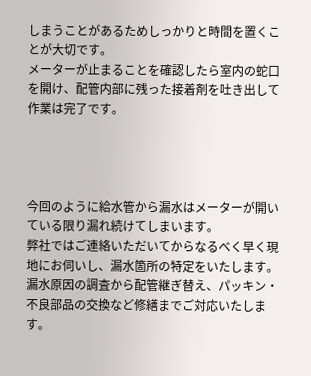しまうことがあるためしっかりと時間を置くことが大切です。
メーターが止まることを確認したら室内の蛇口を開け、配管内部に残った接着剤を吐き出して作業は完了です。




今回のように給水管から漏水はメーターが開いている限り漏れ続けてしまいます。
弊社ではご連絡いただいてからなるべく早く現地にお伺いし、漏水箇所の特定をいたします。
漏水原因の調査から配管継ぎ替え、パッキン・不良部品の交換など修繕までご対応いたします。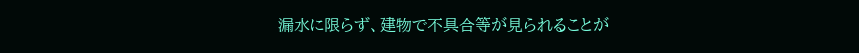漏水に限らず、建物で不具合等が見られることが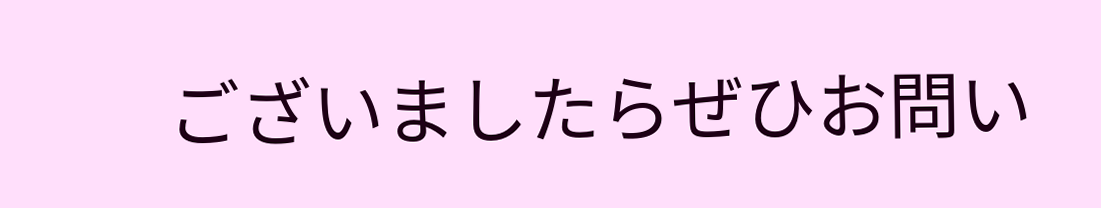ございましたらぜひお問い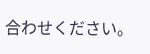合わせください。